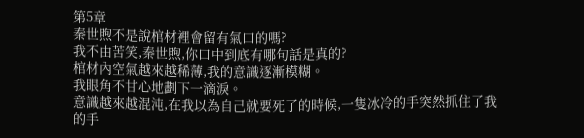第5章
秦世煦不是說棺材裡會留有氣口的嗎?
我不由苦笑,秦世煦,你口中到底有哪句話是真的?
棺材內空氣越來越稀薄,我的意識逐漸模糊。
我眼角不甘心地劃下一滴淚。
意識越來越混沌,在我以為自己就要死了的時候,一隻冰冷的手突然抓住了我的手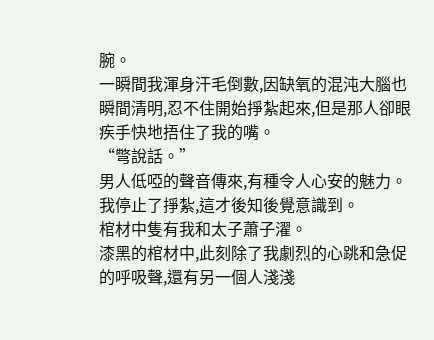腕。
一瞬間我渾身汗毛倒數,因缺氧的混沌大腦也瞬間清明,忍不住開始掙紮起來,但是那人卻眼疾手快地捂住了我的嘴。
“彆說話。”
男人低啞的聲音傳來,有種令人心安的魅力。
我停止了掙紮,這才後知後覺意識到。
棺材中隻有我和太子蕭子濯。
漆黑的棺材中,此刻除了我劇烈的心跳和急促的呼吸聲,還有另一個人淺淺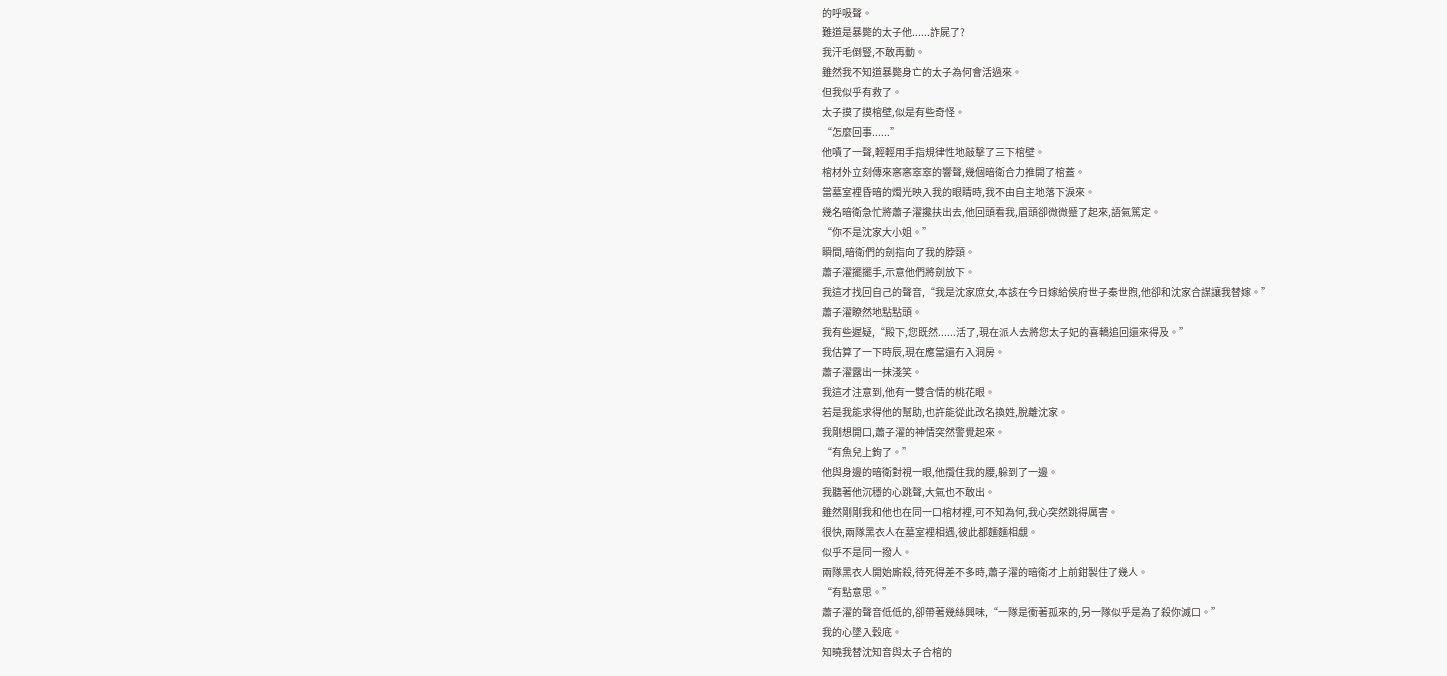的呼吸聲。
難道是暴斃的太子他......詐屍了?
我汗毛倒豎,不敢再動。
雖然我不知道暴斃身亡的太子為何會活過來。
但我似乎有救了。
太子摸了摸棺壁,似是有些奇怪。
“怎麼回事......”
他嘖了一聲,輕輕用手指規律性地敲擊了三下棺壁。
棺材外立刻傳來窸窸窣窣的響聲,幾個暗衛合力推開了棺蓋。
當墓室裡昏暗的燭光映入我的眼睛時,我不由自主地落下淚來。
幾名暗衛急忙將蕭子濯攙扶出去,他回頭看我,眉頭卻微微蹙了起來,語氣篤定。
“你不是沈家大小姐。”
瞬間,暗衛們的劍指向了我的脖頸。
蕭子濯擺擺手,示意他們將劍放下。
我這才找回自己的聲音,“我是沈家庶女,本該在今日嫁給侯府世子秦世煦,他卻和沈家合謀讓我替嫁。”
蕭子濯瞭然地點點頭。
我有些遲疑,“殿下,您既然......活了,現在派人去將您太子妃的喜轎追回還來得及。”
我估算了一下時辰,現在應當還冇入洞房。
蕭子濯露出一抹淺笑。
我這才注意到,他有一雙含情的桃花眼。
若是我能求得他的幫助,也許能從此改名換姓,脫離沈家。
我剛想開口,蕭子濯的神情突然警覺起來。
“有魚兒上鉤了。”
他與身邊的暗衛對視一眼,他攬住我的腰,躲到了一邊。
我聽著他沉穩的心跳聲,大氣也不敢出。
雖然剛剛我和他也在同一口棺材裡,可不知為何,我心突然跳得厲害。
很快,兩隊黑衣人在墓室裡相遇,彼此都麵麵相覷。
似乎不是同一撥人。
兩隊黑衣人開始廝殺,待死得差不多時,蕭子濯的暗衛才上前鉗製住了幾人。
“有點意思。”
蕭子濯的聲音低低的,卻帶著幾絲興味,“一隊是衝著孤來的,另一隊似乎是為了殺你滅口。”
我的心墜入穀底。
知曉我替沈知音與太子合棺的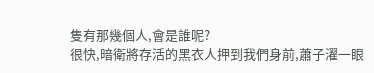隻有那幾個人,會是誰呢?
很快,暗衛將存活的黑衣人押到我們身前,蕭子濯一眼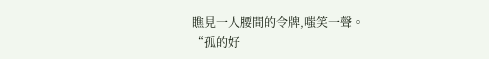瞧見一人腰間的令牌,嗤笑一聲。
“孤的好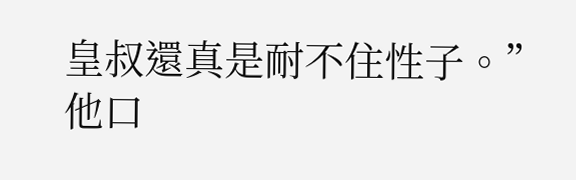皇叔還真是耐不住性子。”
他口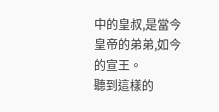中的皇叔,是當今皇帝的弟弟,如今的宣王。
聽到這樣的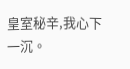皇室秘辛,我心下一沉。